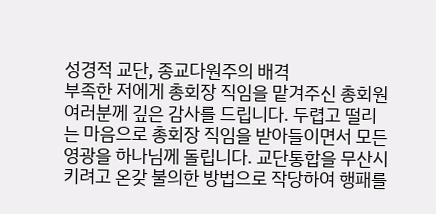성경적 교단, 종교다원주의 배격
부족한 저에게 총회장 직임을 맡겨주신 총회원 여러분께 깊은 감사를 드립니다. 두렵고 떨리는 마음으로 총회장 직임을 받아들이면서 모든 영광을 하나님께 돌립니다. 교단통합을 무산시키려고 온갖 불의한 방법으로 작당하여 행패를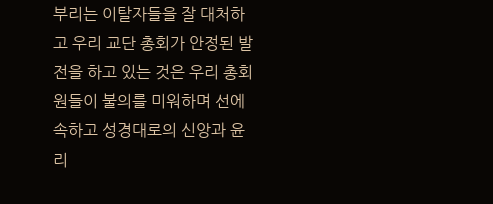부리는 이탈자들을 잘 대처하고 우리 교단 총회가 안정된 발전을 하고 있는 것은 우리 총회원들이 불의를 미워하며 선에 속하고 성경대로의 신앙과 윤리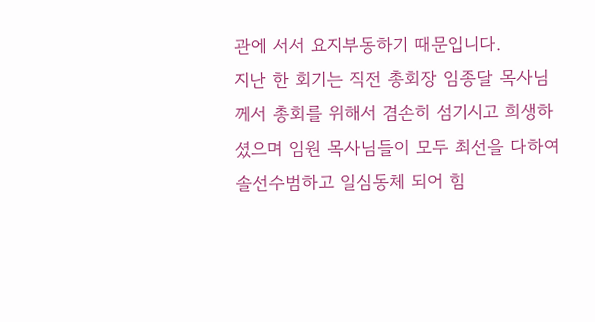관에 서서 요지부동하기 때문입니다.
지난 한 회기는 직전 총회장 임종달 목사님께서 총회를 위해서 겸손히 섬기시고 희생하셨으며 임원 목사님들이 모두 최선을 다하여 솔선수범하고 일심동체 되어 힘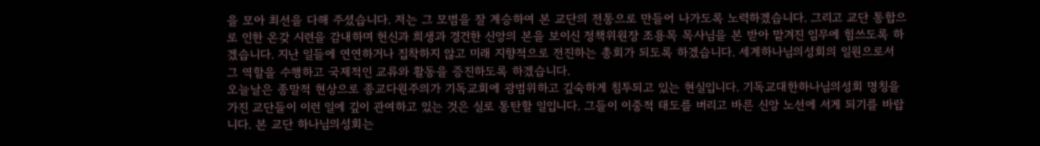을 모아 최선을 다해 주셨습니다. 저는 그 모범을 잘 계승하여 본 교단의 전통으로 만들어 나가도록 노력하겠습니다. 그리고 교단 통합으로 인한 온갖 시련을 감내하며 헌신과 희생과 경건한 신앙의 본을 보이신 정책위원장 조용목 목사님을 본 받아 맡겨진 임무에 힘쓰도록 하겠습니다. 지난 일들에 연연하거나 집착하지 않고 미래 지향적으로 전진하는 총회가 되도록 하겠습니다. 세계하나님의성회의 일원으로서 그 역할을 수행하고 국제적인 교류와 활동을 증진하도록 하겠습니다.
오늘날은 종말적 현상으로 종교다원주의가 기독교회에 광범위하고 깊숙하게 침투되고 있는 현실입니다. 기독교대한하나님의성회 명칭을 가진 교단들이 이런 일에 깊이 관여하고 있는 것은 실로 통탄할 일입니다. 그들이 이중적 태도를 버리고 바른 신앙 노선에 서게 되기를 바랍니다. 본 교단 하나님의성회는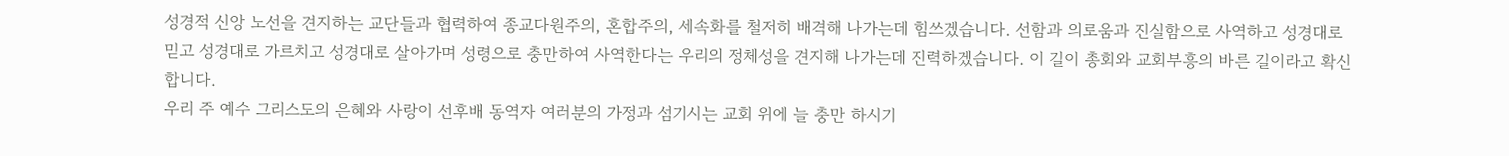성경적 신앙 노선을 견지하는 교단들과 협력하여 종교다원주의, 혼합주의, 세속화를 철저히 배격해 나가는데 힘쓰겠습니다. 선함과 의로움과 진실함으로 사역하고 성경대로 믿고 성경대로 가르치고 성경대로 살아가며 성령으로 충만하여 사역한다는 우리의 정체성을 견지해 나가는데 진력하겠습니다. 이 길이 총회와 교회부흥의 바른 길이라고 확신합니다.
우리 주 예수 그리스도의 은혜와 사랑이 선후배 동역자 여러분의 가정과 섬기시는 교회 위에 늘 충만 하시기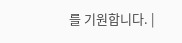를 기원합니다. |